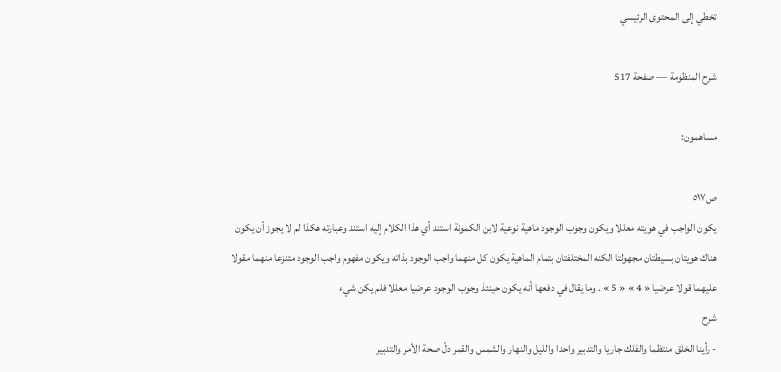تخطي إلى المحتوى الرئيسي

شرح المنظومة — صفحة 517

مساهمون:

ص٥١٧
يكون الواجب في هويته معللا ويكون وجوب الوجود ماهية نوعية لابن الكمونة استند أي هذا الكلام إليه استند وعبارته هكذا لم لا يجوز أن يكون هناك هويتان بسيطتان مجهولتا الكنه المختلفتان بتمام الماهية يكون كل منهما واجب الوجود بذاته ويكون مفهوم واجب الوجود متنزعا منهما مقولا عليهما قولا عرضيا « 4 » « 5 » . وما يقال في دفعها أنه يكون حينئذ وجوب الوجود عرضيا معللا فلم يكن شيء
شرح
- رأينا الخلق منتظما والفلك جاريا والتدبير واحدا والليل والنهار والشمس والقمر دلّ صحة الأمر والتدبير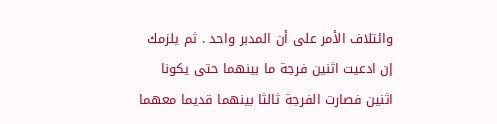وائتلاف الأمر على أن المدبر واحد . ثم يلزمك إن ادعيت اثنين فرجة ما بينهما حتى يكونا اثنين فصارت الفرجة ثالثا بينهما قديما معهما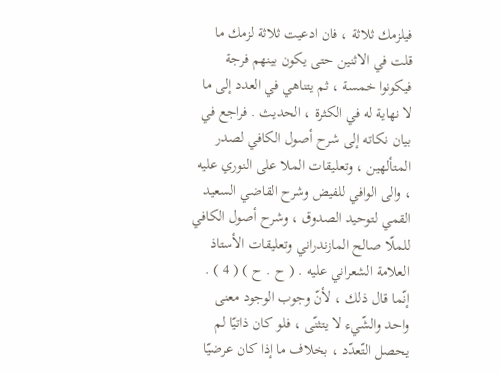فيلزمك ثلاثة ، فان ادعيت ثلاثة لزمك ما قلت في الاثنين حتى يكون بينهم فرجة فيكونوا خمسة ، ثم يتناهي في العدد إلى ما لا نهاية له في الكثرة ، الحديث . فراجع في بيان نكاته إلى شرح أصول الكافي لصدر المتألهين ، وتعليقات الملا على النوري عليه ، والى الوافي للفيض وشرح القاضي السعيد القمي لتوحيد الصدوق ، وشرح أصول الكافي للملّا صالح المازندراني وتعليقات الأستاذ العلامة الشعراني عليه . ( ح . ح ) ( 4 ) . إنّما قال ذلك ، لأنّ وجوب الوجود معنى واحد والشّيء لا يتثنّى ، فلو كان ذاتيّا لم يحصل التّعدّد ، بخلاف ما إذا كان عرضيّا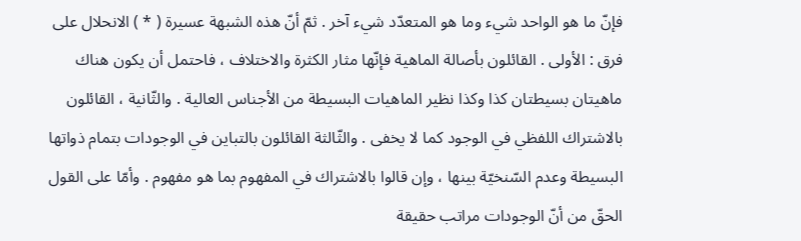فإنّ ما هو الواحد شيء وما هو المتعدّد شيء آخر . ثمّ أنّ هذه الشبهة عسيرة ( * ) الانحلال على فرق : الأولى . القائلون بأصالة الماهية فإنّها مثار الكثرة والاختلاف ، فاحتمل أن يكون هناك ماهيتان بسيطتان كذا وكذا نظير الماهيات البسيطة من الأجناس العالية . والثّانية ، القائلون بالاشتراك اللفظي في الوجود كما لا يخفى . والثّالثة القائلون بالتباين في الوجودات بتمام ذواتها البسيطة وعدم السّنخيّة بينها ، وإن قالوا بالاشتراك في المفهوم بما هو مفهوم . وأمّا على القول الحقّ من أنّ الوجودات مراتب حقيقة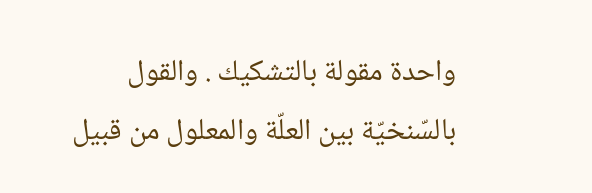واحدة مقولة بالتشكيك . والقول بالسّنخيّة بين العلّة والمعلول من قبيل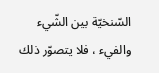السّنخيّة بين الشّيء والفيء ، فلا يتصوّر ذلك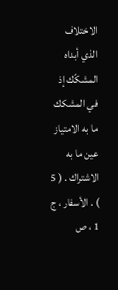الاختلاف الذي أبداه المشكّك إذ في المشكك ما به الامتياز عين ما به الاشتراك . ( 5 ) . الأسفار ، ج 1 ، ص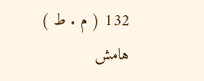132 ( م . ط )
هامش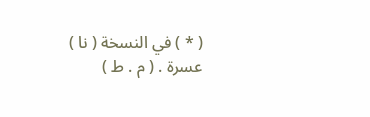( * ) في النسخة ( نا ) عسرة . ( م . ط )